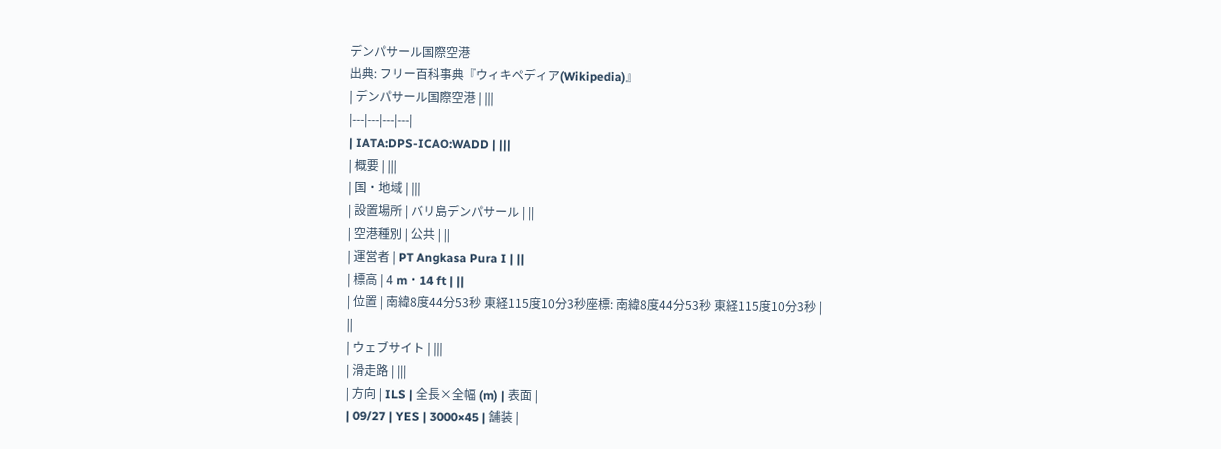デンパサール国際空港
出典: フリー百科事典『ウィキペディア(Wikipedia)』
| デンパサール国際空港 | |||
|---|---|---|---|
| IATA:DPS-ICAO:WADD | |||
| 概要 | |||
| 国・地域 | |||
| 設置場所 | バリ島デンパサール | ||
| 空港種別 | 公共 | ||
| 運営者 | PT Angkasa Pura I | ||
| 標高 | 4 m・14 ft | ||
| 位置 | 南緯8度44分53秒 東経115度10分3秒座標: 南緯8度44分53秒 東経115度10分3秒 |
||
| ウェブサイト | |||
| 滑走路 | |||
| 方向 | ILS | 全長×全幅 (m) | 表面 |
| 09/27 | YES | 3000×45 | 舗装 |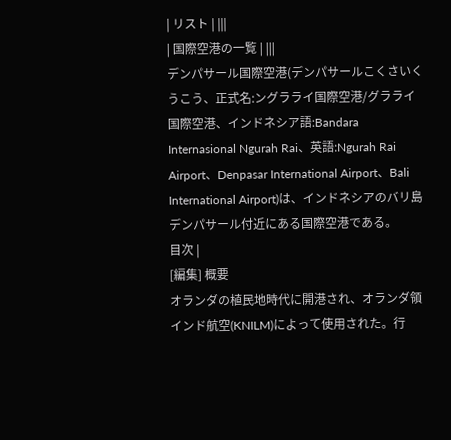| リスト | |||
| 国際空港の一覧 | |||
デンパサール国際空港(デンパサールこくさいくうこう、正式名:ングラライ国際空港/グラライ国際空港、インドネシア語:Bandara Internasional Ngurah Rai、英語:Ngurah Rai Airport、Denpasar International Airport、Bali International Airport)は、インドネシアのバリ島デンパサール付近にある国際空港である。
目次 |
[編集] 概要
オランダの植民地時代に開港され、オランダ領インド航空(KNILM)によって使用された。行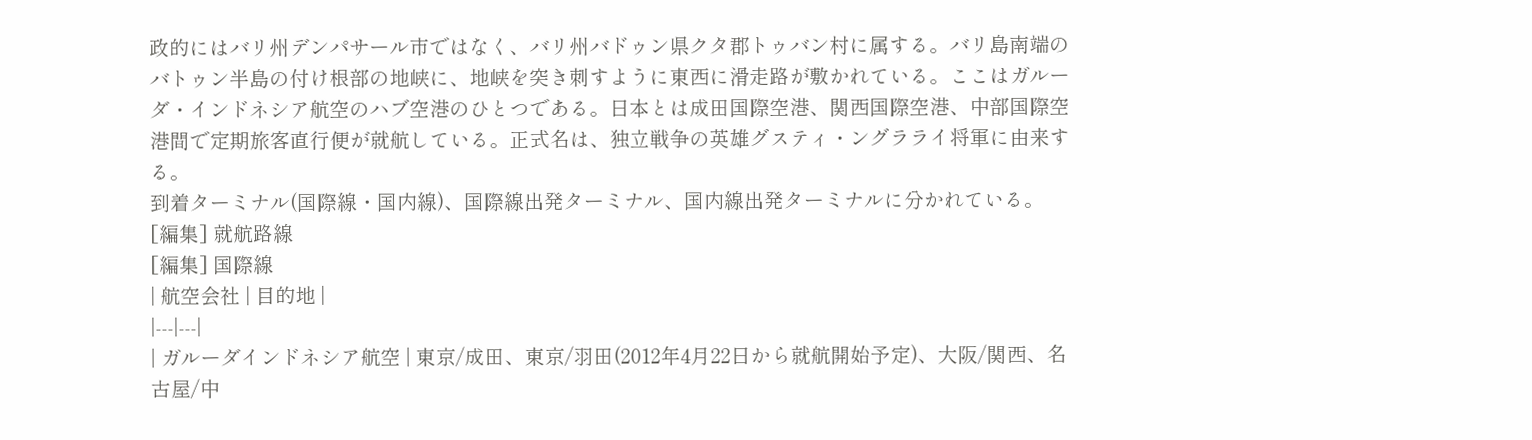政的にはバリ州デンパサール市ではなく、バリ州バドゥン県クタ郡トゥバン村に属する。バリ島南端のバトゥン半島の付け根部の地峡に、地峡を突き刺すように東西に滑走路が敷かれている。ここはガルーダ・インドネシア航空のハブ空港のひとつである。日本とは成田国際空港、関西国際空港、中部国際空港間で定期旅客直行便が就航している。正式名は、独立戦争の英雄グスティ・ングラライ将軍に由来する。
到着ターミナル(国際線・国内線)、国際線出発ターミナル、国内線出発ターミナルに分かれている。
[編集] 就航路線
[編集] 国際線
| 航空会社 | 目的地 |
|---|---|
| ガルーダインドネシア航空 | 東京/成田、東京/羽田(2012年4月22日から就航開始予定)、大阪/関西、名古屋/中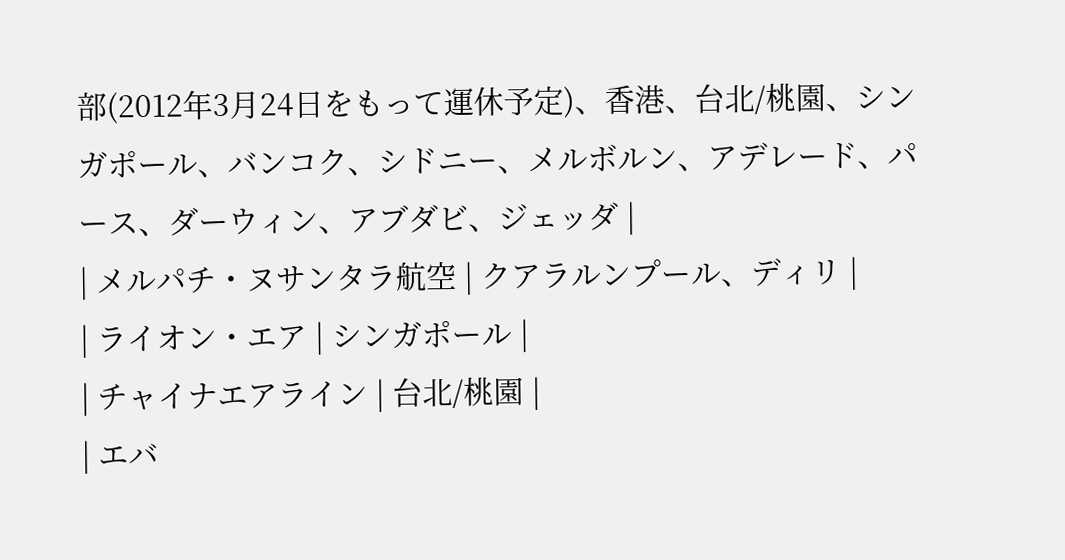部(2012年3月24日をもって運休予定)、香港、台北/桃園、シンガポール、バンコク、シドニー、メルボルン、アデレード、パース、ダーウィン、アブダビ、ジェッダ |
| メルパチ・ヌサンタラ航空 | クアラルンプール、ディリ |
| ライオン・エア | シンガポール |
| チャイナエアライン | 台北/桃園 |
| エバ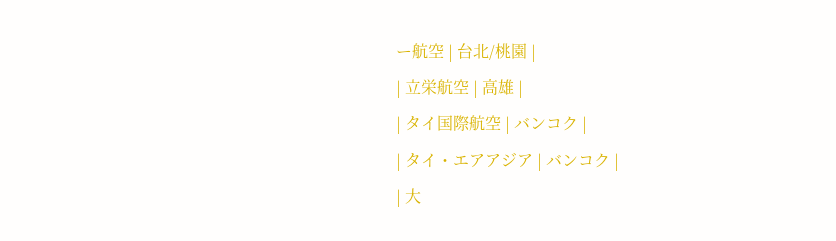ー航空 | 台北/桃園 |
| 立栄航空 | 高雄 |
| タイ国際航空 | バンコク |
| タイ・エアアジア | バンコク |
| 大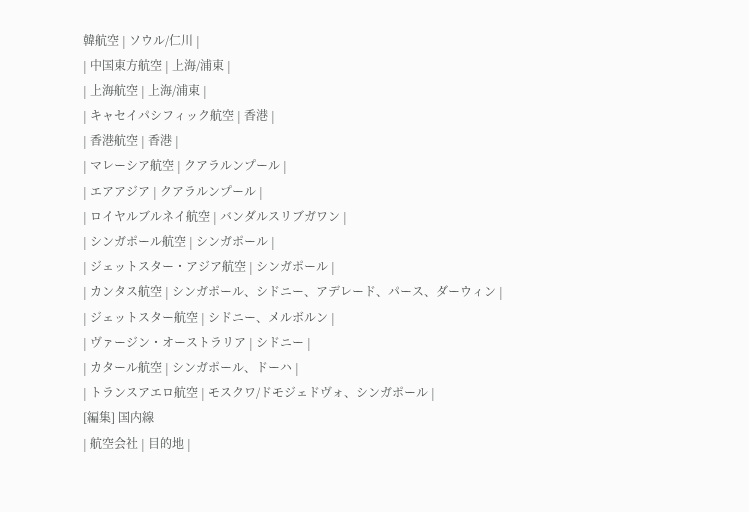韓航空 | ソウル/仁川 |
| 中国東方航空 | 上海/浦東 |
| 上海航空 | 上海/浦東 |
| キャセイパシフィック航空 | 香港 |
| 香港航空 | 香港 |
| マレーシア航空 | クアラルンプール |
| エアアジア | クアラルンプール |
| ロイヤルブルネイ航空 | バンダルスリブガワン |
| シンガポール航空 | シンガポール |
| ジェットスター・アジア航空 | シンガポール |
| カンタス航空 | シンガポール、シドニー、アデレード、パース、ダーウィン |
| ジェットスター航空 | シドニー、メルボルン |
| ヴァージン・オーストラリア | シドニー |
| カタール航空 | シンガポール、ドーハ |
| トランスアエロ航空 | モスクワ/ドモジェドヴォ、シンガポール |
[編集] 国内線
| 航空会社 | 目的地 |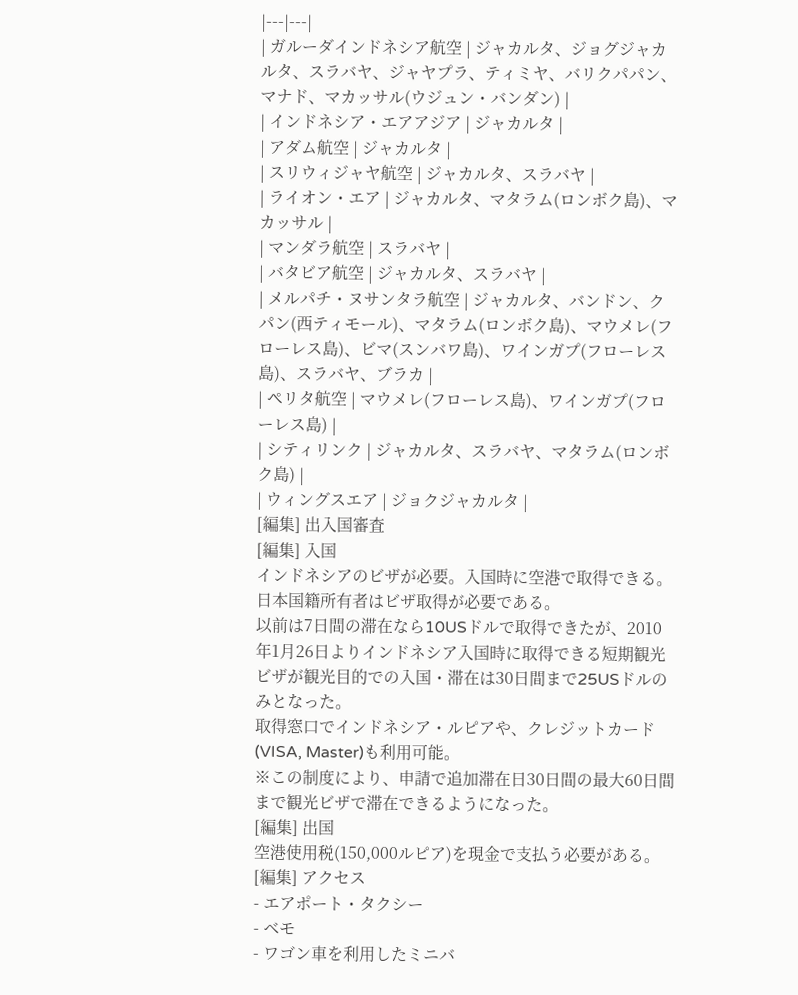|---|---|
| ガルーダインドネシア航空 | ジャカルタ、ジョグジャカルタ、スラバヤ、ジャヤプラ、ティミヤ、バリクパパン、マナド、マカッサル(ウジュン・バンダン) |
| インドネシア・エアアジア | ジャカルタ |
| アダム航空 | ジャカルタ |
| スリウィジャヤ航空 | ジャカルタ、スラバヤ |
| ライオン・エア | ジャカルタ、マタラム(ロンボク島)、マカッサル |
| マンダラ航空 | スラバヤ |
| バタビア航空 | ジャカルタ、スラバヤ |
| メルパチ・ヌサンタラ航空 | ジャカルタ、バンドン、クパン(西ティモール)、マタラム(ロンボク島)、マウメレ(フローレス島)、ビマ(スンバワ島)、ワインガプ(フローレス島)、スラバヤ、ブラカ |
| ペリタ航空 | マウメレ(フローレス島)、ワインガプ(フローレス島) |
| シティリンク | ジャカルタ、スラバヤ、マタラム(ロンボク島) |
| ウィングスエア | ジョクジャカルタ |
[編集] 出入国審査
[編集] 入国
インドネシアのビザが必要。入国時に空港で取得できる。日本国籍所有者はビザ取得が必要である。
以前は7日間の滞在なら10USドルで取得できたが、2010年1月26日よりインドネシア入国時に取得できる短期観光ビザが観光目的での入国・滞在は30日間まで25USドルのみとなった。
取得窓口でインドネシア・ルピアや、クレジットカード(VISA, Master)も利用可能。
※この制度により、申請で追加滞在日30日間の最大60日間まで観光ビザで滞在できるようになった。
[編集] 出国
空港使用税(150,000ルピア)を現金で支払う必要がある。
[編集] アクセス
- エアポート・タクシー
- ベモ
- ワゴン車を利用したミニバ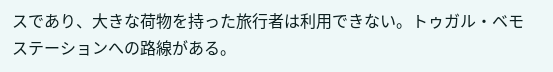スであり、大きな荷物を持った旅行者は利用できない。トゥガル・ベモステーションへの路線がある。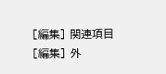[編集] 関連項目
[編集] 外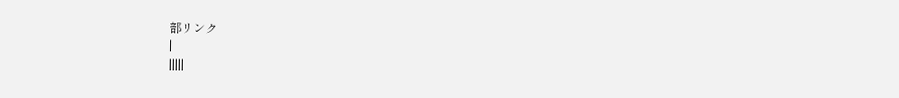部リンク
|
|||||